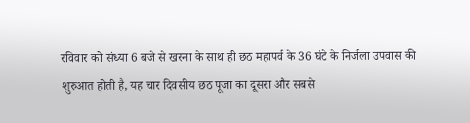रविवार को संध्या 6 बजे से खरना के साथ ही छठ महापर्व के 36 घंटे के निर्जला उपवास की शुरुआत होती है, यह चार दिवसीय छठ पूजा का दूसरा और सबसे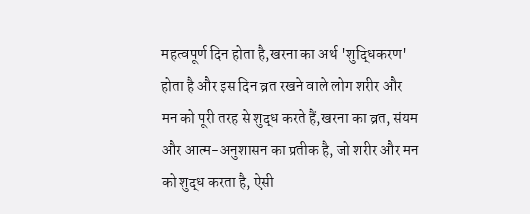महत्वपूर्ण दिन होता है,खरना का अर्थ 'शुद्धिकरण' होता है और इस दिन व्रत रखने वाले लोग शरीर और मन को पूरी तरह से शुद्ध करते हैं,खरना का व्रत, संयम और आत्म-अनुशासन का प्रतीक है, जो शरीर और मन को शुद्ध करता है, ऐसी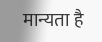मान्यता है